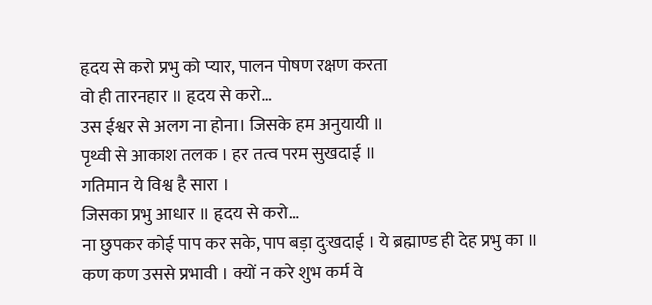हृदय से करो प्रभु को प्यार, पालन पोषण रक्षण करता
वो ही तारनहार ॥ हृदय से करो…
उस ईश्वर से अलग ना होना। जिसके हम अनुयायी ॥
पृथ्वी से आकाश तलक । हर तत्व परम सुखदाई ॥
गतिमान ये विश्व है सारा ।
जिसका प्रभु आधार ॥ हृदय से करो…
ना छुपकर कोई पाप कर सके, पाप बड़ा दुःखदाई । ये ब्रह्माण्ड ही देह प्रभु का ॥
कण कण उससे प्रभावी । क्यों न करे शुभ कर्म वे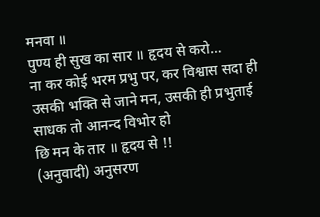मनवा ॥
पुण्य ही सुख का सार ॥ हृदय से करो…
ना कर कोई भरम प्रभु पर, कर विश्वास सदा ही
उसकी भक्ति से जाने मन, उसकी ही प्रभुताई
साधक तो आनन्द विभोर हो
छि मन के तार ॥ हृदय से !!
(अनुवादी) अनुसरण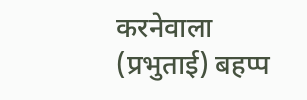करनेवाला (प्रभुताई) बहप्प